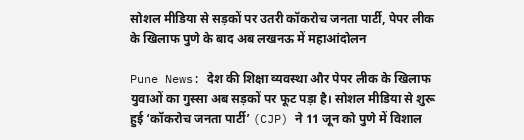सोशल मीडिया से सड़कों पर उतरी कॉकरोच जनता पार्टी, पेपर लीक के खिलाफ पुणे के बाद अब लखनऊ में महाआंदोलन

Pune News: देश की शिक्षा व्यवस्था और पेपर लीक के खिलाफ युवाओं का गुस्सा अब सड़कों पर फूट पड़ा है। सोशल मीडिया से शुरू हुई ‘कॉकरोच जनता पार्टी’ (CJP) ने 11 जून को पुणे में विशाल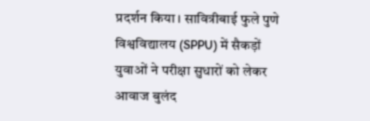प्रदर्शन किया। सावित्रीबाई फुले पुणे विश्वविद्यालय (SPPU) में सैकड़ों युवाओं ने परीक्षा सुधारों को लेकर आवाज बुलंद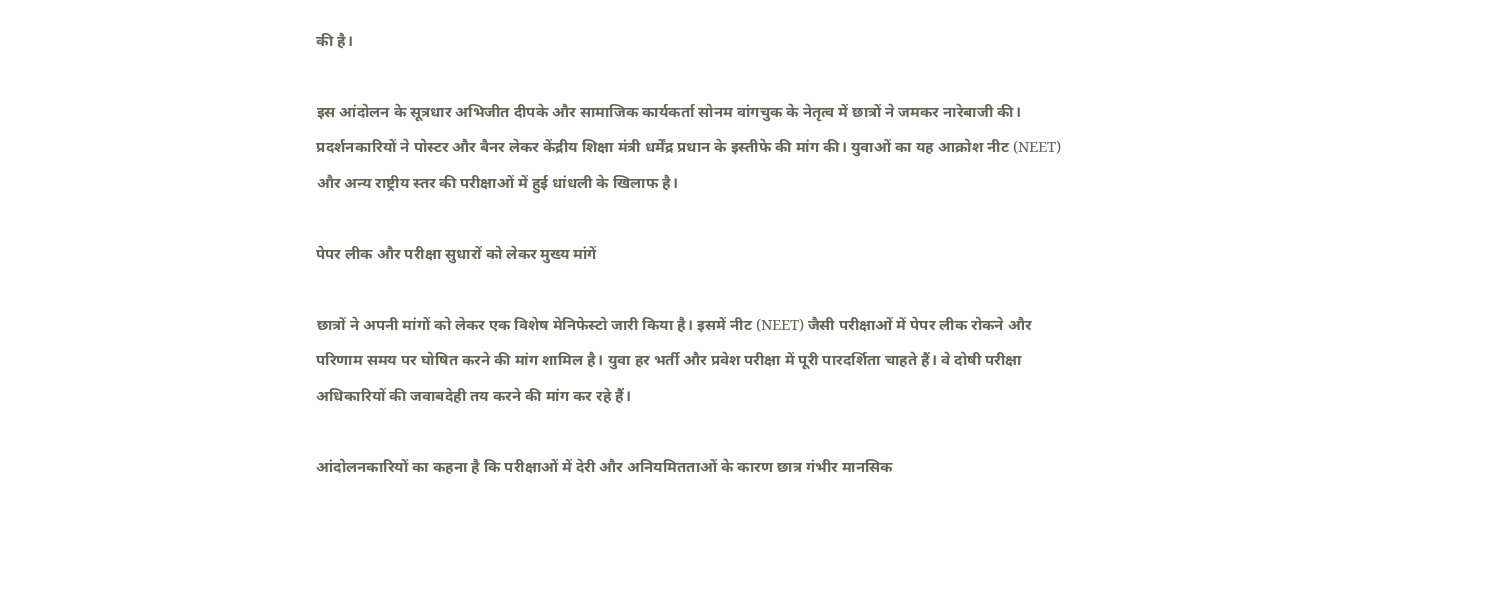की है।

इस आंदोलन के सूत्रधार अभिजीत दीपके और सामाजिक कार्यकर्ता सोनम वांगचुक के नेतृत्व में छात्रों ने जमकर नारेबाजी की। प्रदर्शनकारियों ने पोस्टर और बैनर लेकर केंद्रीय शिक्षा मंत्री धर्मेंद्र प्रधान के इस्तीफे की मांग की। युवाओं का यह आक्रोश नीट (NEET) और अन्य राष्ट्रीय स्तर की परीक्षाओं में हुई धांधली के खिलाफ है।

पेपर लीक और परीक्षा सुधारों को लेकर मुख्य मांगें

छात्रों ने अपनी मांगों को लेकर एक विशेष मेनिफेस्टो जारी किया है। इसमें नीट (NEET) जैसी परीक्षाओं में पेपर लीक रोकने और परिणाम समय पर घोषित करने की मांग शामिल है। युवा हर भर्ती और प्रवेश परीक्षा में पूरी पारदर्शिता चाहते हैं। वे दोषी परीक्षा अधिकारियों की जवाबदेही तय करने की मांग कर रहे हैं।

आंदोलनकारियों का कहना है कि परीक्षाओं में देरी और अनियमितताओं के कारण छात्र गंभीर मानसिक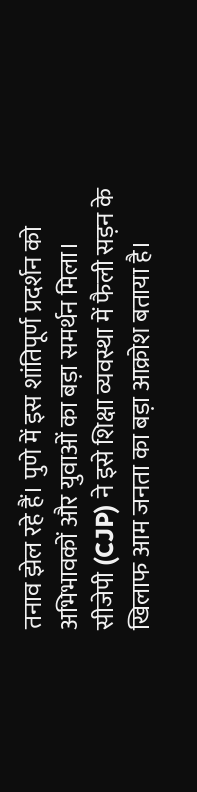तनाव झेल रहे हैं। पुणे में इस शांतिपूर्ण प्रदर्शन को अभिभावकों और युवाओं का बड़ा समर्थन मिला। सीजेपी (CJP) ने इसे शिक्षा व्यवस्था में फैली सड़न के खिलाफ आम जनता का बड़ा आक्रोश बताया है।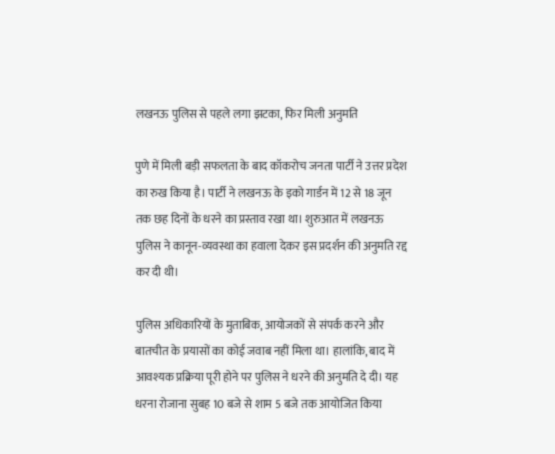लखनऊ पुलिस से पहले लगा झटका, फिर मिली अनुमति

पुणे में मिली बड़ी सफलता के बाद कॉकरोच जनता पार्टी ने उत्तर प्रदेश का रुख किया है। पार्टी ने लखनऊ के इको गार्डन में 12 से 18 जून तक छह दिनों के धरने का प्रस्ताव रखा था। शुरुआत में लखनऊ पुलिस ने कानून-व्यवस्था का हवाला देकर इस प्रदर्शन की अनुमति रद्द कर दी थी।

पुलिस अधिकारियों के मुताबिक, आयोजकों से संपर्क करने और बातचीत के प्रयासों का कोई जवाब नहीं मिला था। हालांकि, बाद में आवश्यक प्रक्रिया पूरी होने पर पुलिस ने धरने की अनुमति दे दी। यह धरना रोजाना सुबह 10 बजे से शाम 5 बजे तक आयोजित किया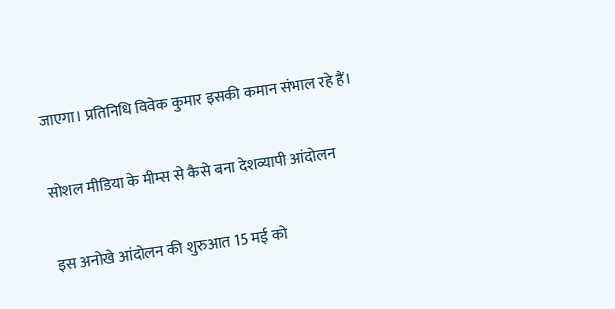जाएगा। प्रतिनिधि विवेक कुमार इसकी कमान संभाल रहे हैं।

सोशल मीडिया के मीम्स से कैसे बना देशव्यापी आंदोलन

इस अनोखे आंदोलन की शुरुआत 15 मई को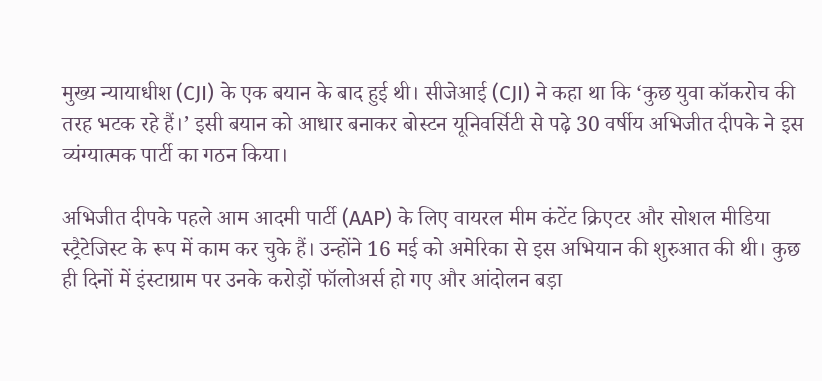मुख्य न्यायाधीश (CJI) के एक बयान के बाद हुई थी। सीजेआई (CJI) ने कहा था कि ‘कुछ युवा कॉकरोच की तरह भटक रहे हैं।’ इसी बयान को आधार बनाकर बोस्टन यूनिवर्सिटी से पढ़े 30 वर्षीय अभिजीत दीपके ने इस व्यंग्यात्मक पार्टी का गठन किया।

अभिजीत दीपके पहले आम आदमी पार्टी (AAP) के लिए वायरल मीम कंटेंट क्रिएटर और सोशल मीडिया स्ट्रैटेजिस्ट के रूप में काम कर चुके हैं। उन्होंने 16 मई को अमेरिका से इस अभियान की शुरुआत की थी। कुछ ही दिनों में इंस्टाग्राम पर उनके करोड़ों फॉलोअर्स हो गए और आंदोलन बड़ा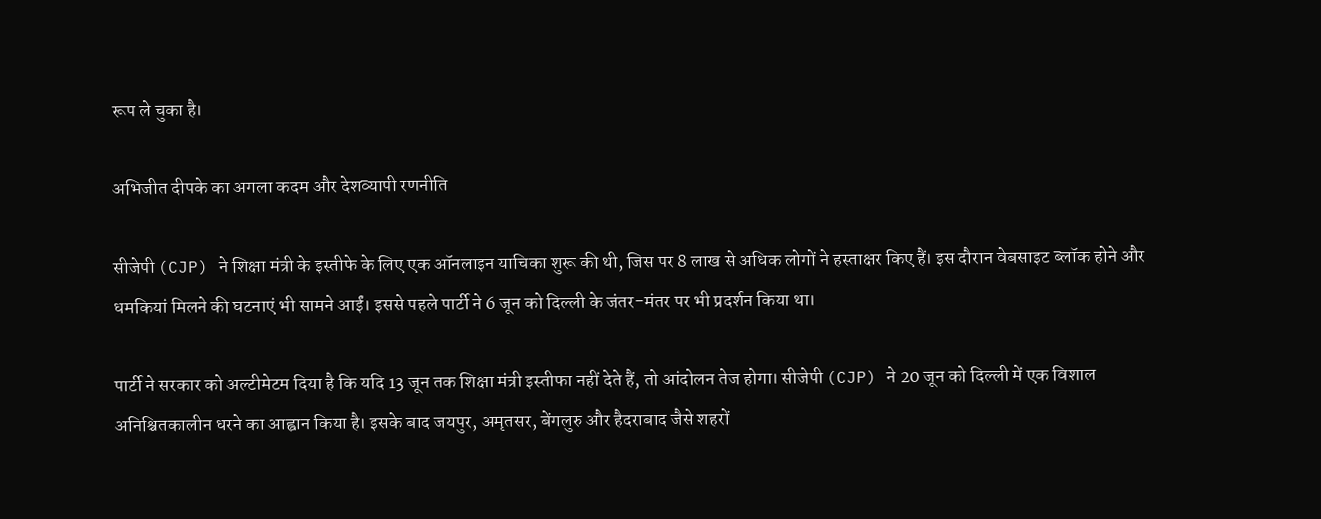रूप ले चुका है।

अभिजीत दीपके का अगला कदम और देशव्यापी रणनीति

सीजेपी (CJP) ने शिक्षा मंत्री के इस्तीफे के लिए एक ऑनलाइन याचिका शुरू की थी, जिस पर 8 लाख से अधिक लोगों ने हस्ताक्षर किए हैं। इस दौरान वेबसाइट ब्लॉक होने और धमकियां मिलने की घटनाएं भी सामने आईं। इससे पहले पार्टी ने 6 जून को दिल्ली के जंतर-मंतर पर भी प्रदर्शन किया था।

पार्टी ने सरकार को अल्टीमेटम दिया है कि यदि 13 जून तक शिक्षा मंत्री इस्तीफा नहीं देते हैं, तो आंदोलन तेज होगा। सीजेपी (CJP) ने 20 जून को दिल्ली में एक विशाल अनिश्चितकालीन धरने का आह्वान किया है। इसके बाद जयपुर, अमृतसर, बेंगलुरु और हैदराबाद जैसे शहरों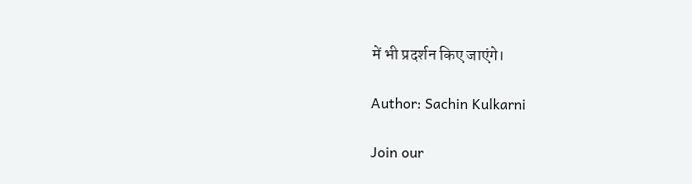में भी प्रदर्शन किए जाएंगे।

Author: Sachin Kulkarni

Join our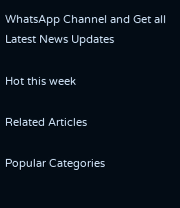WhatsApp Channel and Get all Latest News Updates

Hot this week

Related Articles

Popular Categories